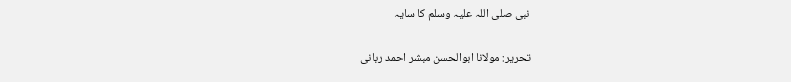نبی صلی اللہ علیہ وسلم کا سایہ

تحریر: مولانا ابوالحسن مبشر احمد ربانی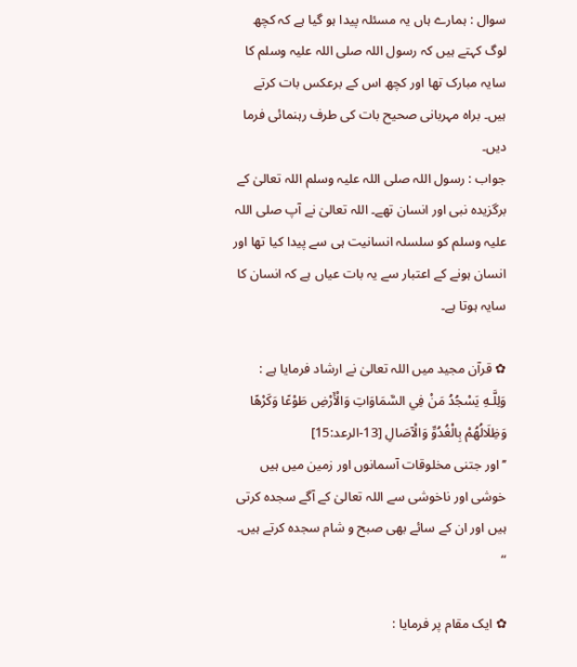سوال : ہمارے ہاں یہ مسئلہ پیدا ہو گیا ہے کہ کچھ لوگ کہتے ہیں کہ رسول اللہ صلی اللہ علیہ وسلم کا سایہ مبارک تھا اور کچھ اس کے برعکس بات کرتے ہیں۔ براہ مہربانی صحیح بات کی طرف رہنمائی فرما دیں۔
جواب : رسول اللہ صلی اللہ علیہ وسلم اللہ تعالیٰ کے برگزیدہ نبی اور انسان تھے۔ اللہ تعالیٰ نے آپ صلی اللہ علیہ وسلم کو سلسلہ انسانیت ہی سے پیدا کیا تھا اور انسان ہونے کے اعتبار سے یہ بات عیاں ہے کہ انسان کا سایہ ہوتا ہے۔

✿ قرآن مجید میں اللہ تعالیٰ نے ارشاد فرمایا ہے :
وَلِلَّـهِ يَسْجُدُ مَنْ فِي السَّمَاوَاتِ وَالْأَرْضِ طَوْعًا وَكَرْهًا وَظِلَالُهُمْ بِالْغُدُوِّ وَالْآصَالِ [13-الرعد:15]
’’ اور جتنی مخلوقات آسمانوں اور زمین میں ہیں خوشی اور ناخوشی سے اللہ تعالیٰ کے آگے سجدہ کرتی ہیں اور ان کے سائے بھی صبح و شام سجدہ کرتے ہیں۔ “

✿ ایک مقام پر فرمایا :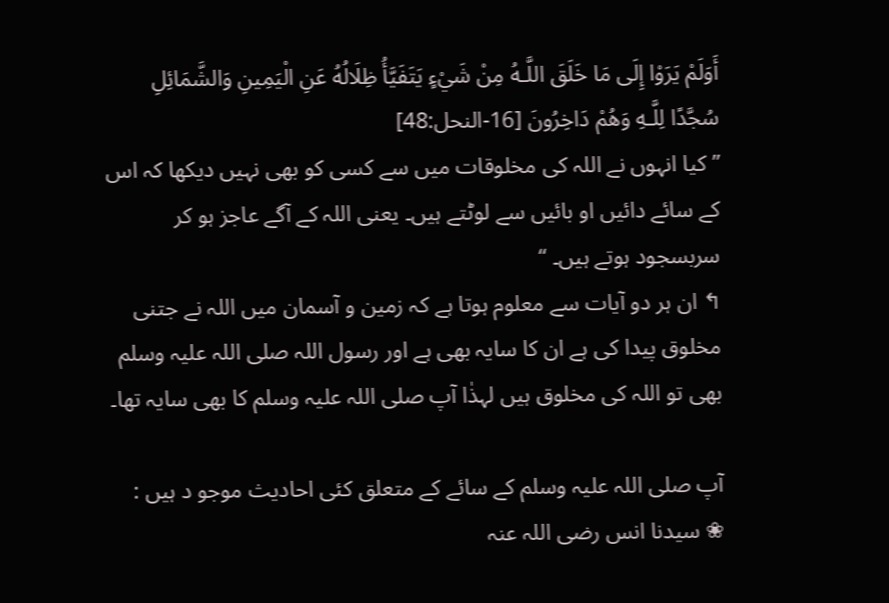أَوَلَمْ يَرَوْا إِلَى مَا خَلَقَ اللَّـهُ مِنْ شَيْءٍ يَتَفَيَّأُ ظِلَالُهُ عَنِ الْيَمِينِ وَالشَّمَائِلِ سُجَّدًا لِلَّـهِ وَهُمْ دَاخِرُونَ [16-النحل:48]
’’ کیا انہوں نے اللہ کی مخلوقات میں سے کسی کو بھی نہیں دیکھا کہ اس کے سائے دائیں او بائیں سے لوٹتے ہیں۔ یعنی اللہ کے آگے عاجز ہو کر سربسجود ہوتے ہیں۔ “
↰ ان ہر دو آیات سے معلوم ہوتا ہے کہ زمین و آسمان میں اللہ نے جتنی مخلوق پیدا کی ہے ان کا سایہ بھی ہے اور رسول اللہ صلی اللہ علیہ وسلم بھی تو اللہ کی مخلوق ہیں لہذٰا آپ صلی اللہ علیہ وسلم کا بھی سایہ تھا۔

آپ صلی اللہ علیہ وسلم کے سائے کے متعلق کئی احادیث موجو د ہیں :
❀ سیدنا انس رضی اللہ عنہ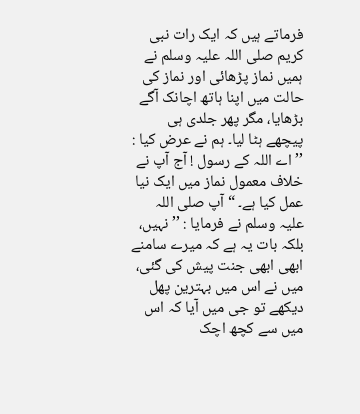فرماتے ہیں کہ ایک رات نبی کریم صلی اللہ علیہ وسلم نے ہمیں نماز پڑھائی اور نماز کی حالت میں اپنا ہاتھ اچانک آگے بڑھایا، مگر پھر جلدی ہی پیچھے ہٹا لیا۔ ہم نے عرض کیا : ’’ اے اللہ کے رسول ! آج آپ نے خلاف معمول نماز میں ایک نیا عمل کیا ہے۔ “ آپ صلی اللہ علیہ وسلم نے فرمایا : ’’ نہیں، بلکہ بات یہ ہے کہ میرے سامنے ابھی ابھی جنت پیش کی گئی، میں نے اس میں بہترین پھل دیکھے تو جی میں آیا کہ اس میں سے کچھ اچک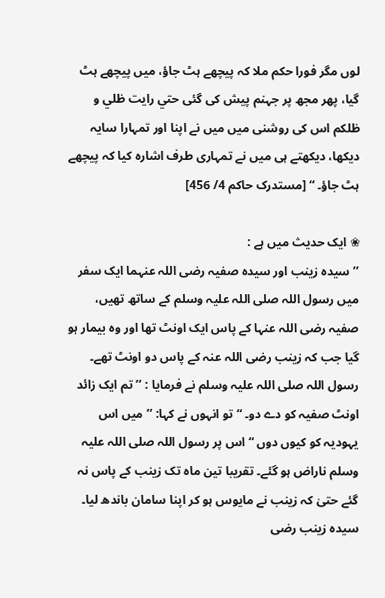لوں مگر فورا حکم ملا کہ پیچھے ہٹ جاؤ، میں پیچھے ہٹ گیا، پھر مجھ پر جہنم پیش کی گئی حتي رايت ظلي و ظلكم اس کی روشنی میں میں نے اپنا اور تمہارا سایہ دیکھا، دیکھتے ہی میں نے تمہاری طرف اشارہ کیا کہ پیچھے ہٹ جاؤ۔ “ [مستدرک حاکم 4/ 456]

❀ ایک حدیث میں ہے :
’’ سیدہ زینب اور سیدہ صفیہ رضی اللہ عنہما ایک سفر میں رسول اللہ صلی اللہ علیہ وسلم کے ساتھ تھیں، صفیہ رضی اللہ عنہا کے پاس ایک اونٹ تھا اور وہ بیمار ہو گیا جب کہ زینب رضی اللہ عنہ کے پاس دو اونٹ تھے۔ رسول اللہ صلی اللہ علیہ وسلم نے فرمایا : ’’ تم ایک زائد اونٹ صفیہ کو دے دو۔ “ تو انہوں نے کہا: ’’ میں اس یہودیہ کو کیوں دوں “ اس پر رسول اللہ صلی اللہ علیہ وسلم ناراض ہو گئے۔ تقریبا تین ماہ تک زینب کے پاس نہ گئے حتیٰ کہ زینب نے مایوس ہو کر اپنا سامان باندھ لیا۔ سیدہ زینب رضی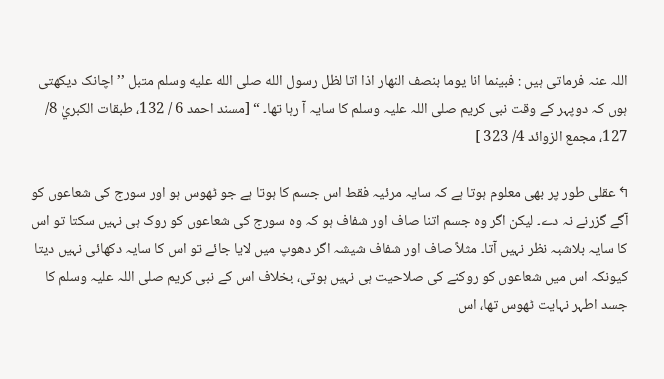اللہ عنہ فرماتی ہیں : فبينما انا يوما بنصف النهار اذا اتا لظل رسول الله صلى الله عليه وسلم متبل ’’ اچانک دیکھتی ہوں کہ دوپہر کے وقت نبی کریم صلی اللہ علیہ وسلم کا سایہ آ رہا تھا۔ “ [مسند احمد 6 / 132، طبقات الكبريٰ 8/ 127، مجمع الزوائد 4/ 323 ]

↰ عقلی طور پر بھی معلوم ہوتا ہے کہ سایہ مرئیہ فقط اس جسم کا ہوتا ہے جو ٹھوس ہو اور سورج کی شعاعوں کو آگے گزرنے نہ دے۔ لیکن اگر وہ جسم اتنا صاف اور شفاف ہو کہ وہ سورج کی شعاعوں کو روک ہی نہیں سکتا تو اس کا سایہ بلاشبہ نظر نہیں آتا۔ مثلاً صاف اور شفاف شیشہ اگر دھوپ میں لایا جائے تو اس کا سایہ دکھائی نہیں دیتا کیونکہ اس میں شعاعوں کو روکنے کی صلاحیت ہی نہیں ہوتی، بخلاف اس کے نبی کریم صلی اللہ علیہ وسلم کا جسد اطہر نہایت ٹھوس تھا، اس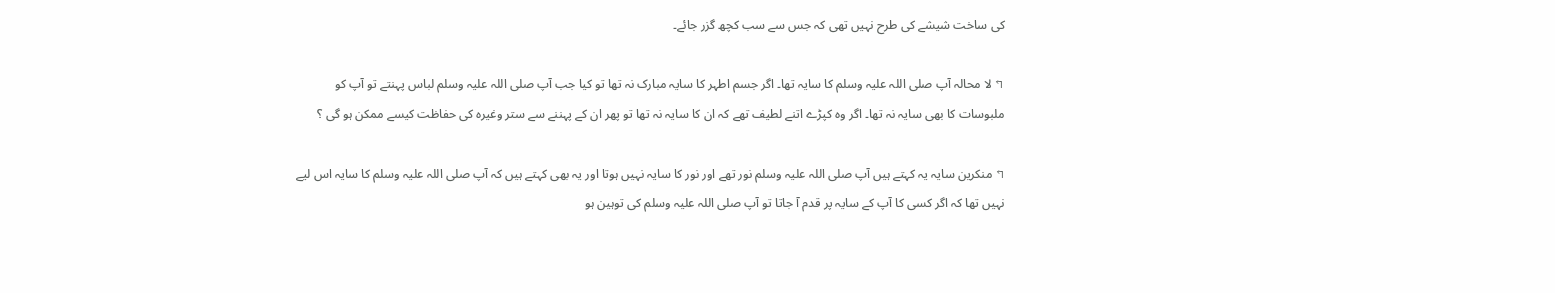کی ساخت شیشے کی طرح نہیں تھی کہ جس سے سب کچھ گزر جائے۔

↰ لا محالہ آپ صلی اللہ علیہ وسلم کا سایہ تھا۔ اگر جسم اطہر کا سایہ مبارک نہ تھا تو کیا جب آپ صلی اللہ علیہ وسلم لباس پہنتے تو آپ کو ملبوسات کا بھی سایہ نہ تھا۔ اگر وہ کپڑے اتنے لطیف تھے کہ ان کا سایہ نہ تھا تو پھر ان کے پہننے سے ستر وغیرہ کی حفاظت کیسے ممکن ہو گی ؟

↰ منکرین سایہ یہ کہتے ہیں آپ صلی اللہ علیہ وسلم نور تھے اور نور کا سایہ نہیں ہوتا اور یہ بھی کہتے ہیں کہ آپ صلی اللہ علیہ وسلم کا سایہ اس لیے نہیں تھا کہ اگر کسی کا آپ کے سایہ پر قدم آ جاتا تو آپ صلی اللہ علیہ وسلم کی توہین ہو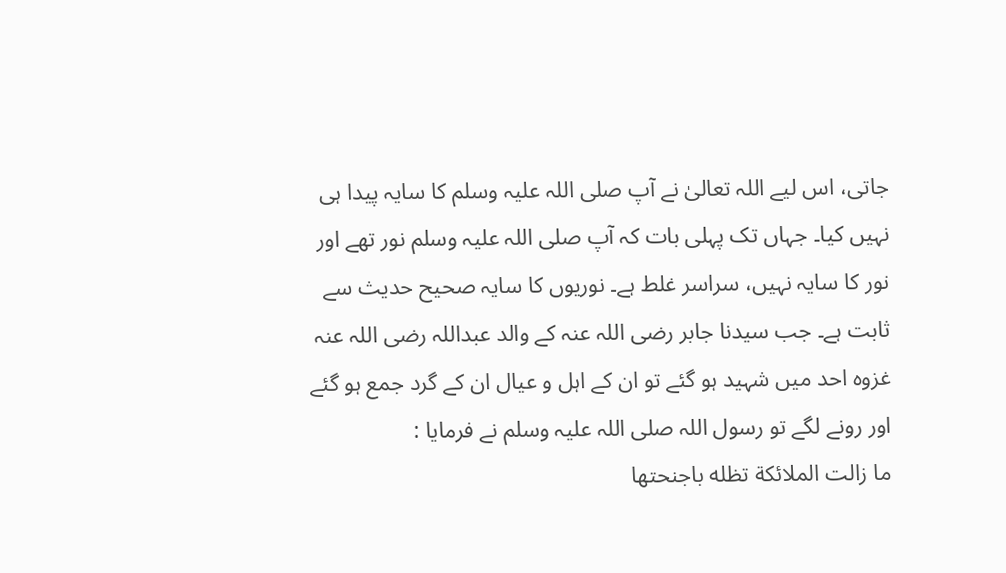جاتی، اس لیے اللہ تعالیٰ نے آپ صلی اللہ علیہ وسلم کا سایہ پیدا ہی نہیں کیا۔ جہاں تک پہلی بات کہ آپ صلی اللہ علیہ وسلم نور تھے اور نور کا سایہ نہیں، سراسر غلط ہے۔ نوریوں کا سایہ صحیح حدیث سے ثابت ہے۔ جب سیدنا جابر رضی اللہ عنہ کے والد عبداللہ رضی اللہ عنہ غزوہ احد میں شہید ہو گئے تو ان کے اہل و عیال ان کے گرد جمع ہو گئے اور رونے لگے تو رسول اللہ صلی اللہ علیہ وسلم نے فرمایا :
ما زالت الملائكة تظله باجنحتها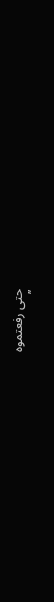حتى رفعتموه
’’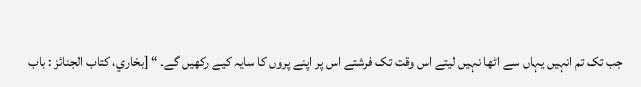جب تک تم انہیں یہاں سے اٹھا نہیں لیتے اس وقت تک فرشتے اس پر اپنے پروں کا سایہ کیے رکھیں گے۔ “ [بخاري، كتاب الجنائز : باب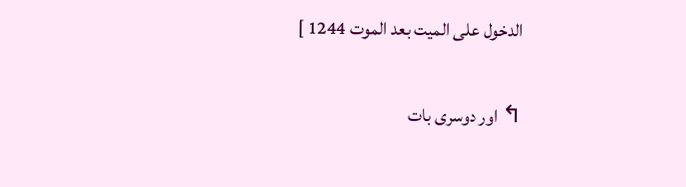الدخول على الميت بعد الموت 1244 ]

↰ اور دوسری بات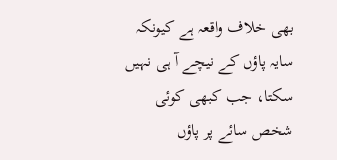بھی خلاف واقعہ ہے کیونکہ سایہ پاؤں کے نیچے آ ہی نہیں سکتا، جب کبھی کوئی شخص سائے پر پاؤں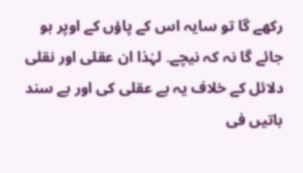رکھے گا تو سایہ اس کے پاؤں کے اوپر ہو جائے گا نہ کہ نیچے۔ لہٰذا ان عقلی اور نقلی دلائل کے خلاف یہ بے عقلی کی اور بے سند باتیں فی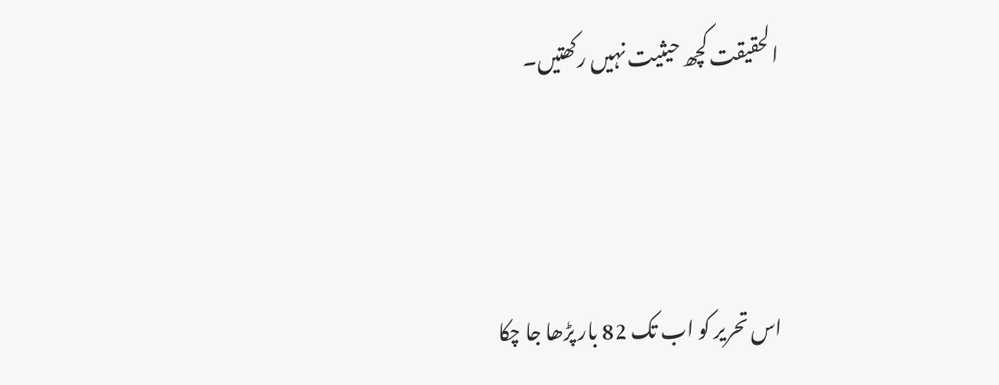الحقیقت کچھ حیثیت نہیں رکھتیں۔



اس تحریر کو اب تک 82 بار پڑھا جا چکا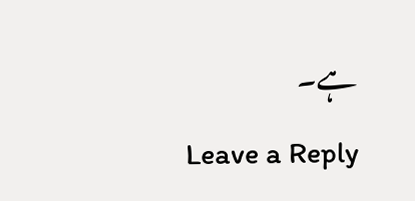ہے۔

Leave a Reply